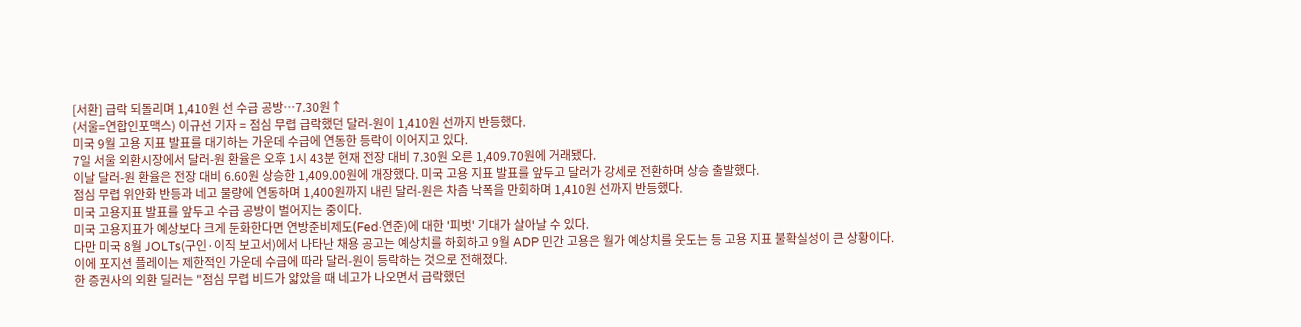[서환] 급락 되돌리며 1,410원 선 수급 공방…7.30원↑
(서울=연합인포맥스) 이규선 기자 = 점심 무렵 급락했던 달러-원이 1,410원 선까지 반등했다.
미국 9월 고용 지표 발표를 대기하는 가운데 수급에 연동한 등락이 이어지고 있다.
7일 서울 외환시장에서 달러-원 환율은 오후 1시 43분 현재 전장 대비 7.30원 오른 1,409.70원에 거래됐다.
이날 달러-원 환율은 전장 대비 6.60원 상승한 1,409.00원에 개장했다. 미국 고용 지표 발표를 앞두고 달러가 강세로 전환하며 상승 출발했다.
점심 무렵 위안화 반등과 네고 물량에 연동하며 1,400원까지 내린 달러-원은 차츰 낙폭을 만회하며 1,410원 선까지 반등했다.
미국 고용지표 발표를 앞두고 수급 공방이 벌어지는 중이다.
미국 고용지표가 예상보다 크게 둔화한다면 연방준비제도(Fed·연준)에 대한 '피벗' 기대가 살아날 수 있다.
다만 미국 8월 JOLTs(구인·이직 보고서)에서 나타난 채용 공고는 예상치를 하회하고 9월 ADP 민간 고용은 월가 예상치를 웃도는 등 고용 지표 불확실성이 큰 상황이다.
이에 포지션 플레이는 제한적인 가운데 수급에 따라 달러-원이 등락하는 것으로 전해졌다.
한 증권사의 외환 딜러는 "점심 무렵 비드가 얇았을 때 네고가 나오면서 급락했던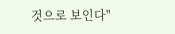것으로 보인다"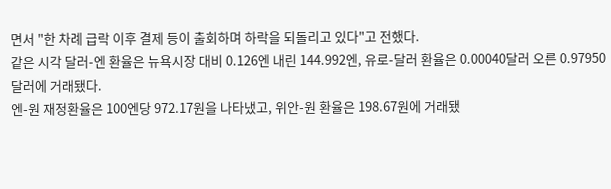면서 "한 차례 급락 이후 결제 등이 출회하며 하락을 되돌리고 있다"고 전했다.
같은 시각 달러-엔 환율은 뉴욕시장 대비 0.126엔 내린 144.992엔, 유로-달러 환율은 0.00040달러 오른 0.97950달러에 거래됐다.
엔-원 재정환율은 100엔당 972.17원을 나타냈고, 위안-원 환율은 198.67원에 거래됐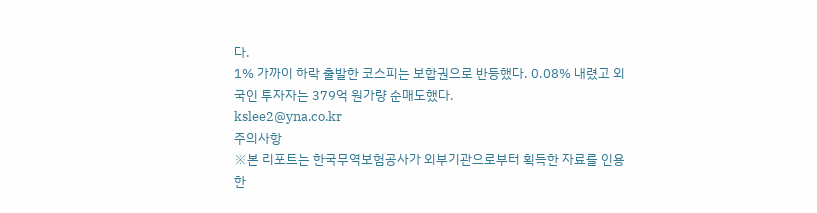다.
1% 가까이 하락 출발한 코스피는 보합권으로 반등했다. 0.08% 내렸고 외국인 투자자는 379억 원가량 순매도했다.
kslee2@yna.co.kr
주의사항
※본 리포트는 한국무역보험공사가 외부기관으로부터 획득한 자료를 인용한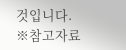것입니다.
※참고자료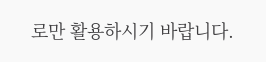로만 활용하시기 바랍니다.